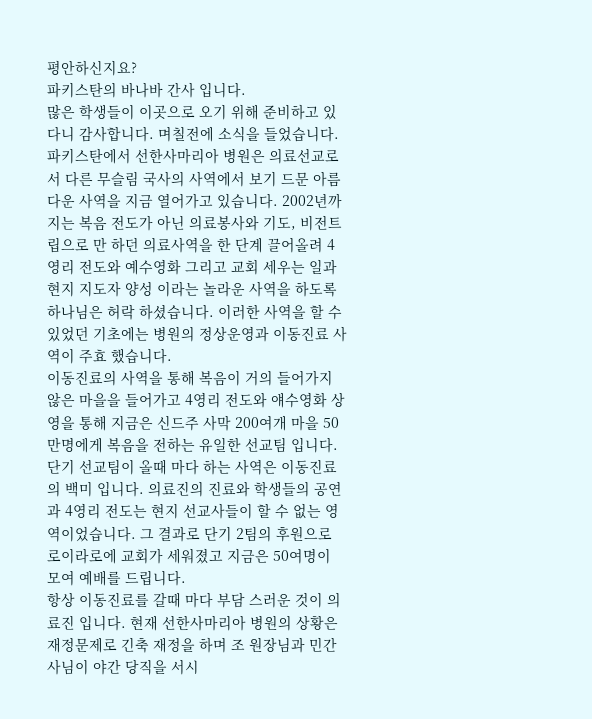평안하신지요?
파키스탄의 바나바 간사 입니다.
많은 학생들이 이곳으로 오기 위해 준비하고 있다니 감사합니다. 며칠전에 소식을 들었습니다. 파키스탄에서 선한사마리아 병원은 의료선교로서 다른 무슬림 국사의 사역에서 보기 드문 아름다운 사역을 지금 열어가고 있습니다. 2002년까지는 복음 전도가 아닌 의료봉사와 기도, 비전트립으로 만 하던 의료사역을 한 단계 끌어올려 4영리 전도와 예수영화 그리고 교회 세우는 일과 현지 지도자 양성 이라는 놀라운 사역을 하도록 하나님은 허락 하셨습니다. 이러한 사역을 할 수 있었던 기초에는 병원의 정상운영과 이동진료 사역이 주효 했습니다.
이동진료의 사역을 통해 복음이 거의 들어가지 않은 마을을 들어가고 4영리 전도와 얘수영화 상영을 통해 지금은 신드주 사막 200여개 마을 50만명에게 복음을 전하는 유일한 선교팀 입니다. 단기 선교팀이 올때 마다 하는 사역은 이동진료의 백미 입니다. 의료진의 진료와 학생들의 공연과 4영리 전도는 현지 선교사들이 할 수 없는 영역이었습니다. 그 결과로 단기 2팀의 후원으로 로이라로에 교회가 세워졌고 지금은 50여명이 모여 예배를 드립니다.
항상 이동진료를 갈때 마다 부담 스러운 것이 의료진 입니다. 현재 선한사마리아 병원의 상황은 재정문제로 긴축 재정을 하며 조 원장님과 민간사님이 야간 당직을 서시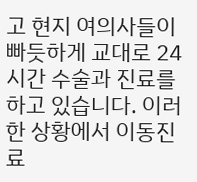고 현지 여의사들이 빠듯하게 교대로 24시간 수술과 진료를 하고 있습니다. 이러한 상황에서 이동진료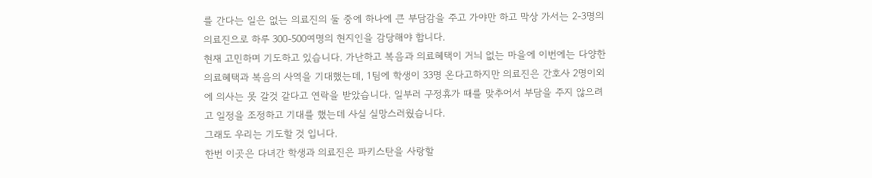를 간다는 일은 없는 의료진의 둘 중에 하나에 큰 부담감을 주고 가야만 하고 막상 가서는 2-3명의 의료진으로 하루 300-500여명의 현지인을 감당해야 합니다.
현재 고민하며 기도하고 있습니다. 가난하고 복음과 의료혜택이 거늬 없는 마을에 이번에는 다양한 의료혜택과 복음의 사역을 기대했는데, 1팀에 학생이 33명 온다고하지만 의료진은 간호사 2명이외에 의사는 못 갈것 같다고 연락을 받았습니다. 일부러 구정휴가 때를 맞추어서 부담을 주지 않으려고 일정을 조정하고 기대를 했는데 사실 실망스러웠습니다.
그래도 우리는 기도할 것 입니다.
한번 이곳은 다녀간 학생과 의료진은 파키스탄을 사랑할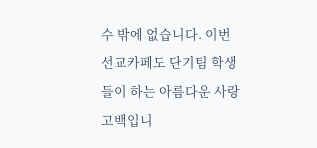수 밖에 없습니다. 이번 선교카페도 단기팀 학생들이 하는 아름다운 사랑 고백입니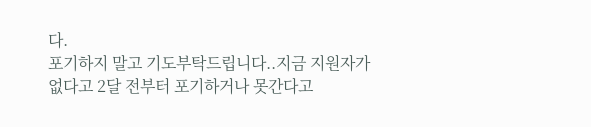다.
포기하지 말고 기도부탁드립니다..지금 지원자가 없다고 2달 전부터 포기하거나 못간다고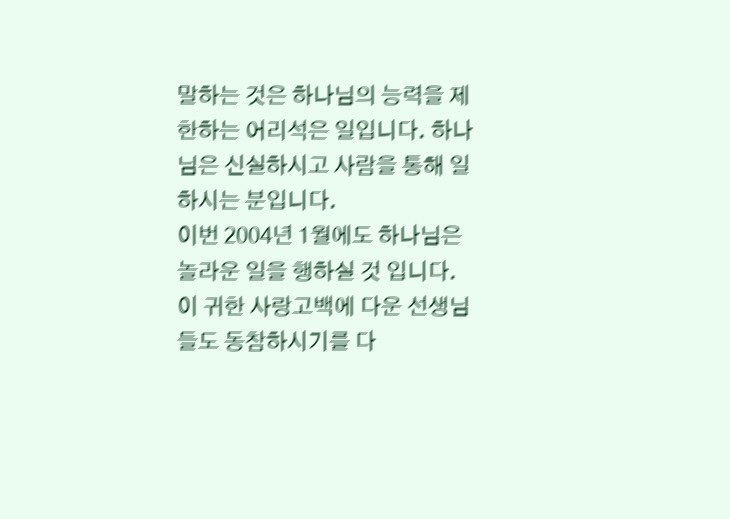말하는 것은 하나님의 능력을 제한하는 어리석은 일입니다. 하나님은 신실하시고 사람을 통해 일하시는 분입니다.
이번 2004년 1월에도 하나님은 놀라운 일을 행하실 것 입니다.
이 귀한 사랑고백에 다운 선생님들도 동참하시기를 다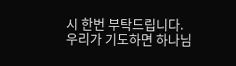시 한번 부탁드립니다.
우리가 기도하면 하나님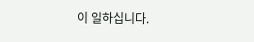이 일하십니다.